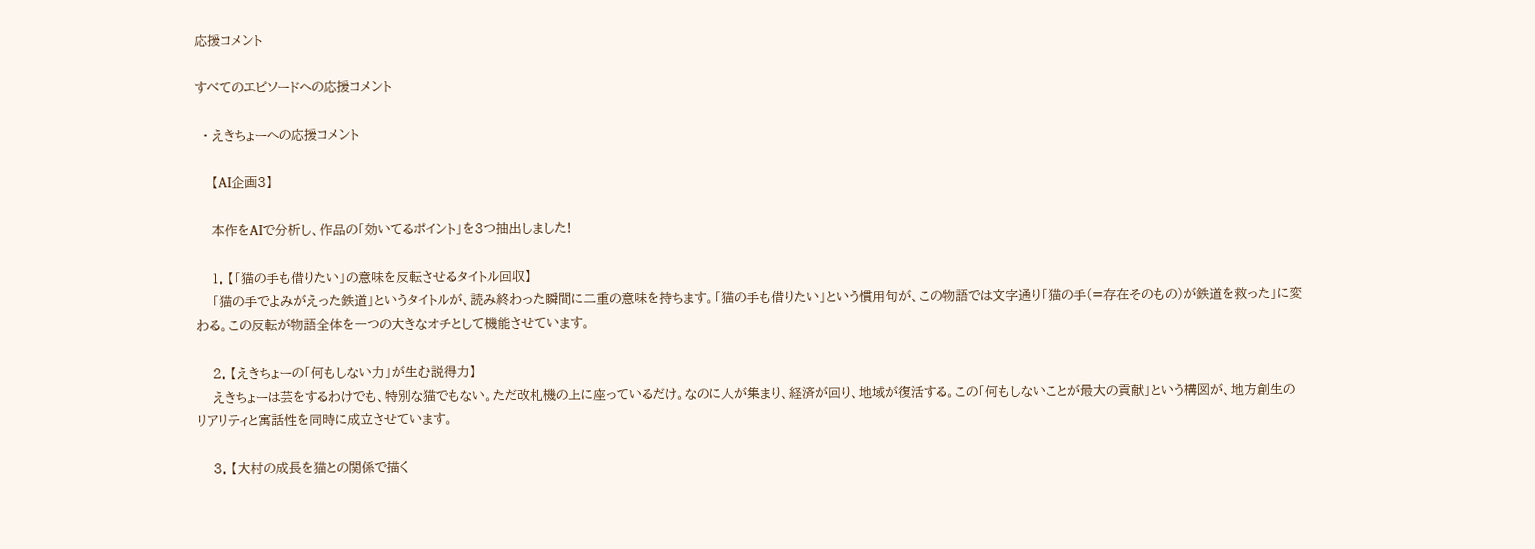応援コメント

すべてのエピソードへの応援コメント

  • えきちょーへの応援コメント

    【AI企画3】

    本作をAIで分析し、作品の「効いてるポイント」を3つ抽出しました!

    1. 【「猫の手も借りたい」の意味を反転させるタイトル回収】
    「猫の手でよみがえった鉄道」というタイトルが、読み終わった瞬間に二重の意味を持ちます。「猫の手も借りたい」という慣用句が、この物語では文字通り「猫の手(=存在そのもの)が鉄道を救った」に変わる。この反転が物語全体を一つの大きなオチとして機能させています。

    2. 【えきちょーの「何もしない力」が生む説得力】
    えきちょーは芸をするわけでも、特別な猫でもない。ただ改札機の上に座っているだけ。なのに人が集まり、経済が回り、地域が復活する。この「何もしないことが最大の貢献」という構図が、地方創生のリアリティと寓話性を同時に成立させています。

    3. 【大村の成長を猫との関係で描く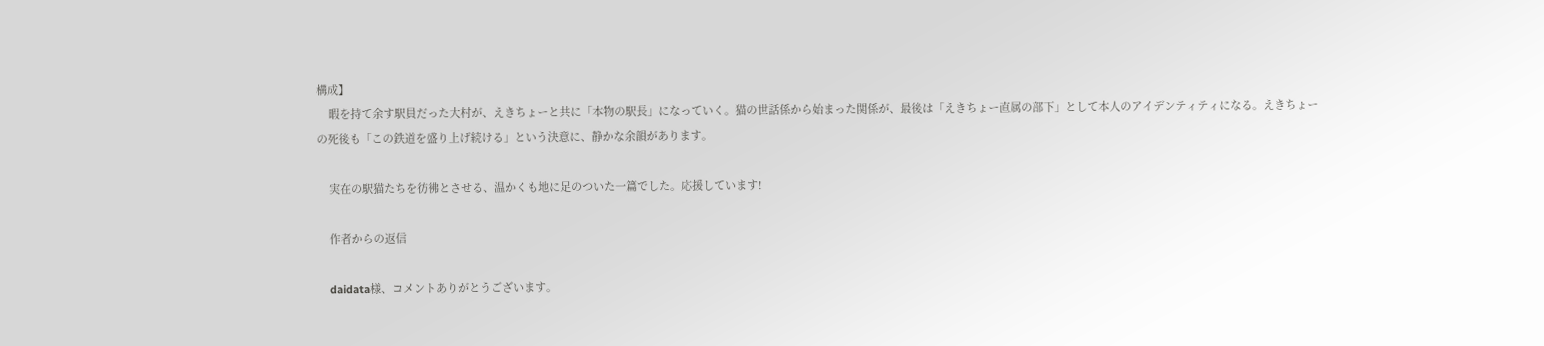構成】
    暇を持て余す駅員だった大村が、えきちょーと共に「本物の駅長」になっていく。猫の世話係から始まった関係が、最後は「えきちょー直属の部下」として本人のアイデンティティになる。えきちょーの死後も「この鉄道を盛り上げ続ける」という決意に、静かな余韻があります。

    実在の駅猫たちを彷彿とさせる、温かくも地に足のついた一篇でした。応援しています!

    作者からの返信

    daidata様、コメントありがとうございます。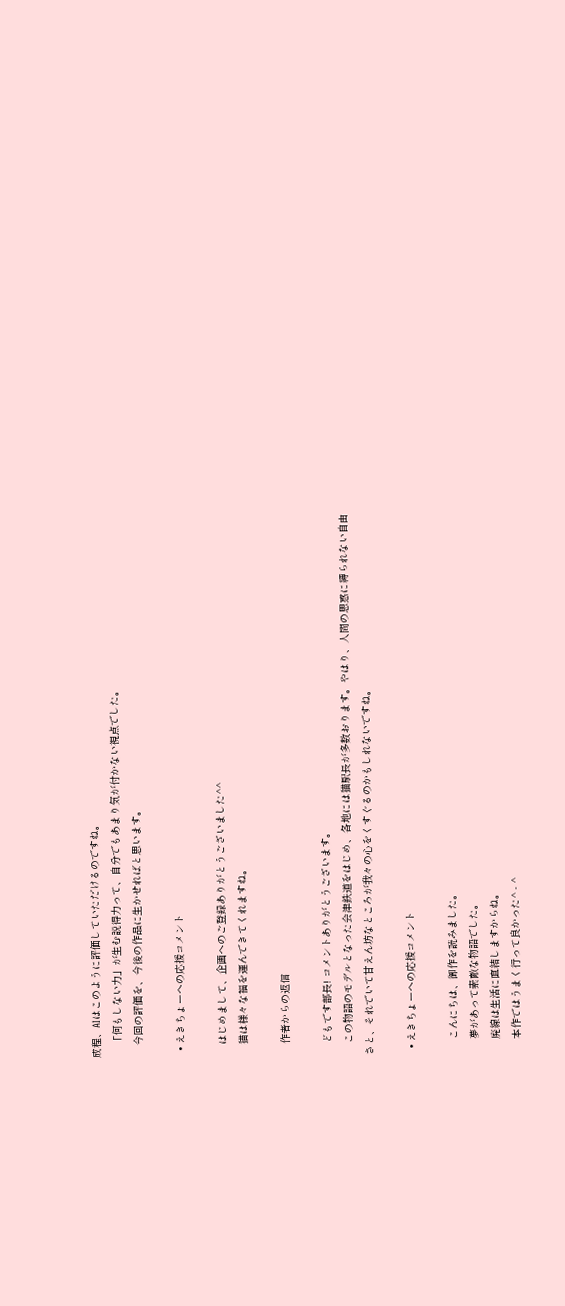成程、AIはこのように評価していただけるのですね。
    「何もしない力」が生む説得力って、自分でもあまり気が付かない視点でした。
    今回の評価を、今後の作品に生かせればと思います。

  • えきちょーへの応援コメント

    はじめまして、企画へのご登録ありがとうございました^^
    猫は様々な福を運んできてくれますね。

    作者からの返信

    どもです部長! コメントありがとうございます。
    この物語のモデルとなった会津鉄道をはじめ、各地には猫駅長が多数おります。やはり、人間の思惑に縛られない自由さと、それでいて甘えん坊なところが我々の心をくすぐるのかもしれないですね。

  • えきちょーへの応援コメント

     こんにちは、御作を読みました。
     夢があって素敵な物語でした。
     廃線は生活に直結しますからね。
     本作ではうまく行って良かった^ - ^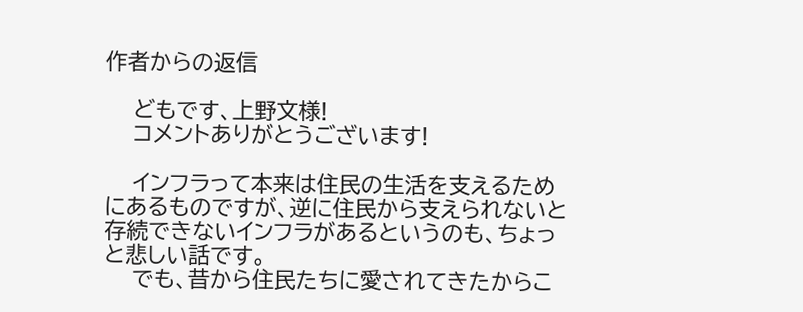作者からの返信

    どもです、上野文様!
    コメントありがとうございます!

    インフラって本来は住民の生活を支えるためにあるものですが、逆に住民から支えられないと存続できないインフラがあるというのも、ちょっと悲しい話です。
    でも、昔から住民たちに愛されてきたからこ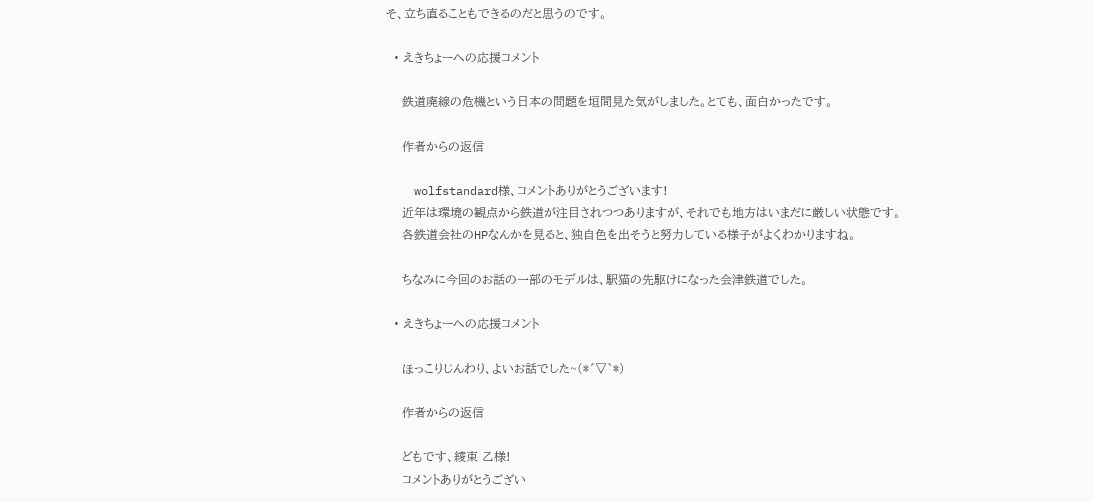そ、立ち直ることもできるのだと思うのです。

  • えきちょーへの応援コメント

    鉄道廃線の危機という日本の問題を垣間見た気がしました。とても、面白かったです。

    作者からの返信

    wolfstandard様、コメントありがとうございます!
    近年は環境の観点から鉄道が注目されつつありますが、それでも地方はいまだに厳しい状態です。
    各鉄道会社のHPなんかを見ると、独自色を出そうと努力している様子がよくわかりますね。

    ちなみに今回のお話の一部のモデルは、駅猫の先駆けになった会津鉄道でした。

  • えきちょーへの応援コメント

    ほっこりじんわり、よいお話でした~(*´▽`*)

    作者からの返信

    どもです、綾束 乙様!
    コメントありがとうござい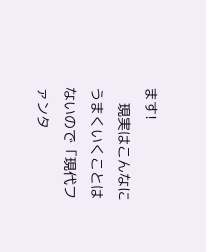ます!
    現実はこんなにうまくいくことはないので「現代ファンタ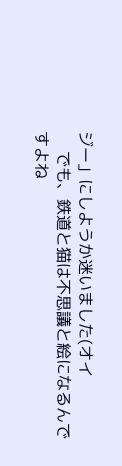ジー」にしようか迷いました(オイ
    でも、鉄道と猫は不思議と絵になるんですよね